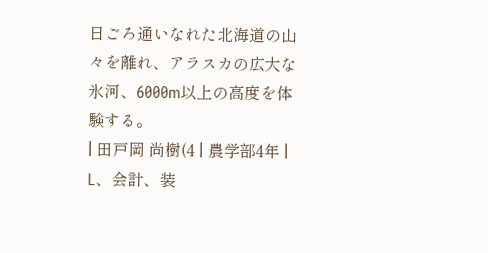日ごろ通いなれた北海道の山々を離れ、アラスカの広大な氷河、6000m以上の高度を体験する。
| 田戸岡 尚樹(4 | 農学部4年 | L、会計、装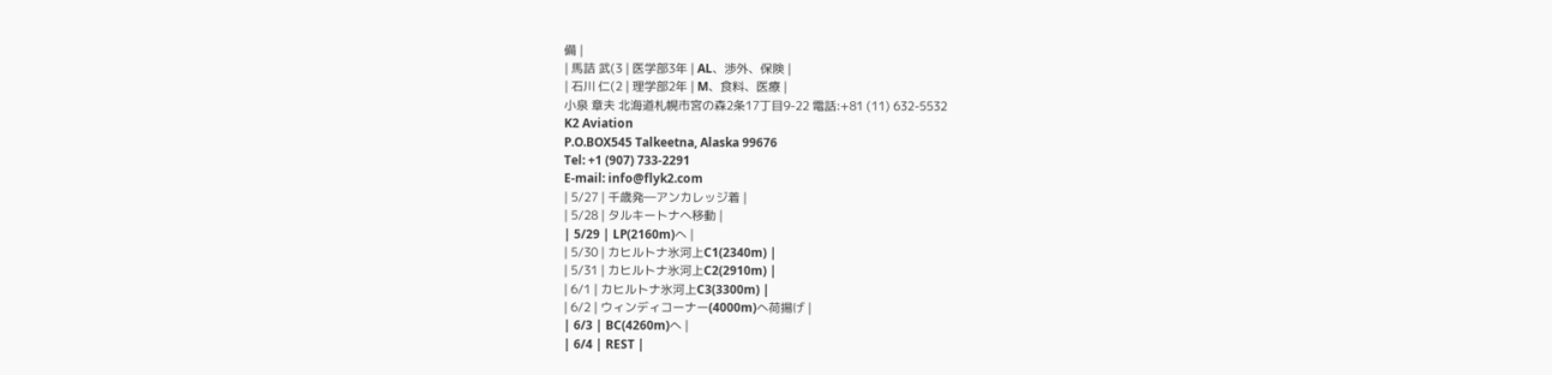備 |
| 馬詰 武(3 | 医学部3年 | AL、渉外、保険 |
| 石川 仁(2 | 理学部2年 | M、食料、医療 |
小泉 章夫 北海道札幌市宮の森2条17丁目9-22 電話:+81 (11) 632-5532
K2 Aviation
P.O.BOX545 Talkeetna, Alaska 99676
Tel: +1 (907) 733-2291
E-mail: info@flyk2.com
| 5/27 | 千歳発―アンカレッジ着 |
| 5/28 | タルキートナへ移動 |
| 5/29 | LP(2160m)へ |
| 5/30 | カヒルトナ氷河上C1(2340m) |
| 5/31 | カヒルトナ氷河上C2(2910m) |
| 6/1 | カヒルトナ氷河上C3(3300m) |
| 6/2 | ウィンディコーナー(4000m)へ荷揚げ |
| 6/3 | BC(4260m)へ |
| 6/4 | REST |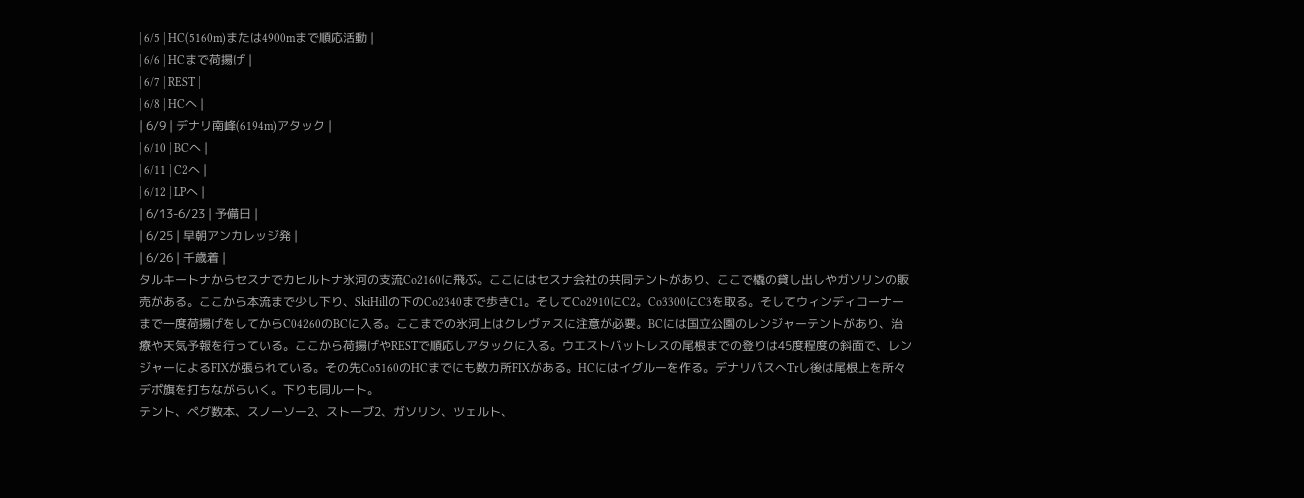| 6/5 | HC(5160m)または4900mまで順応活動 |
| 6/6 | HCまで荷揚げ |
| 6/7 | REST |
| 6/8 | HCへ |
| 6/9 | デナリ南峰(6194m)アタック |
| 6/10 | BCへ |
| 6/11 | C2へ |
| 6/12 | LPへ |
| 6/13-6/23 | 予備日 |
| 6/25 | 早朝アンカレッジ発 |
| 6/26 | 千歳着 |
タルキートナからセスナでカヒルトナ氷河の支流Co2160に飛ぶ。ここにはセスナ会社の共同テントがあり、ここで橇の貸し出しやガソリンの販売がある。ここから本流まで少し下り、SkiHillの下のCo2340まで歩きC1。そしてCo2910にC2。Co3300にC3を取る。そしてウィンディコーナーまで一度荷揚げをしてからC04260のBCに入る。ここまでの氷河上はクレヴァスに注意が必要。BCには国立公園のレンジャーテントがあり、治療や天気予報を行っている。ここから荷揚げやRESTで順応しアタックに入る。ウエストバットレスの尾根までの登りは45度程度の斜面で、レンジャーによるFIXが張られている。その先Co5160のHCまでにも数カ所FIXがある。HCにはイグルーを作る。デナリパスへTrし後は尾根上を所々デポ旗を打ちながらいく。下りも同ルート。
テント、ペグ数本、スノーソー2、ストーブ2、ガソリン、ツェルト、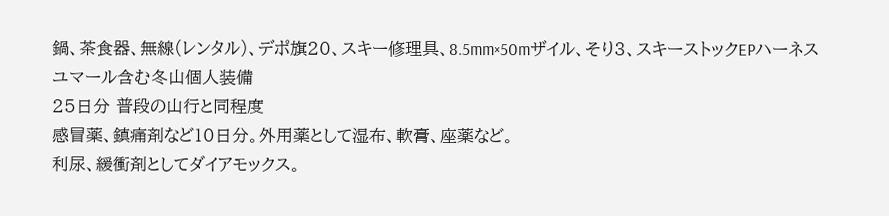鍋、茶食器、無線(レンタル)、デポ旗20、スキー修理具、8.5mm×50mザイル、そり3、スキーストックEPハーネスユマール含む冬山個人装備
25日分 普段の山行と同程度
感冒薬、鎮痛剤など10日分。外用薬として湿布、軟膏、座薬など。
利尿、緩衝剤としてダイアモックス。